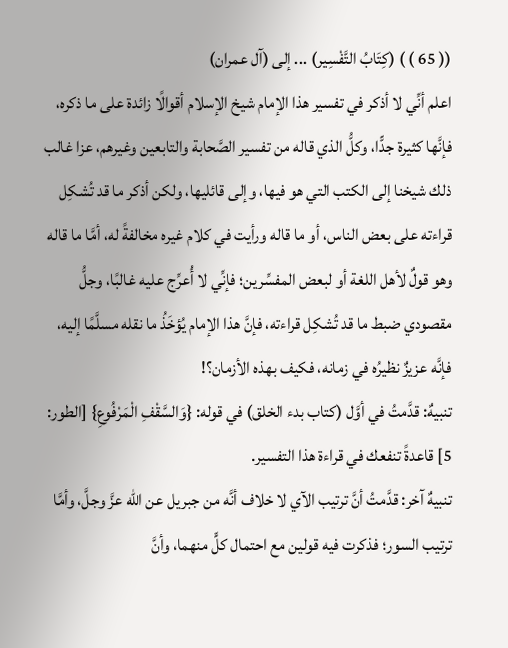(( 65 ) ) (كِتَابُ التَّفْسِير) ... إلى (آل عمران)
اعلم أنِّي لا أذكر في تفسير هذا الإمام شيخ الإسلام أقوالًا زائدة على ما ذكره، فإنَّها كثيرة جدًّا، وكلُّ الذي قاله من تفسير الصَّحابة والتابعين وغيرهم، عزا غالب ذلك شيخنا إلى الكتب التي هو فيها، وإلى قائليها، ولكن أذكر ما قد تُشكِل قراءته على بعض الناس، أو ما قاله ورأيت في كلام غيره مخالفةً له، أمَّا ما قاله وهو قولٌ لأهل اللغة أو لبعض المفسِّرين؛ فإنِّي لا أُعرِّج عليه غالبًا، وجلُّ مقصودي ضبط ما قد تُشكِل قراءته، فإنَّ هذا الإمام يُؤخَذُ ما نقله مسلَّمًا إليه، فإنَّه عزيزٌ نظيرُه في زمانه، فكيف بهذه الأزمان؟!
تنبيهٌ: قدَّمتُ في أوَّل (كتاب بدء الخلق) في قوله: {وَالسَّقْفِ الْمَرْفُوعِ} [الطور: 5] قاعدةً تنفعك في قراءة هذا التفسير.
تنبيهٌ آخر: قدَّمتُ أنَّ ترتيب الآي لا خلاف أنَّه من جبريل عن الله عزَّ وجلَّ، وأمَّا ترتيب السور؛ فذكرت فيه قولين مع احتمال كلٍّ منهما، وأنَّ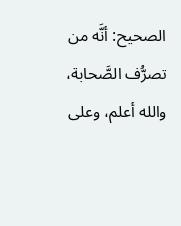الصحيح: أنَّه من تصرُّف الصَّحابة، والله أعلم، وعلى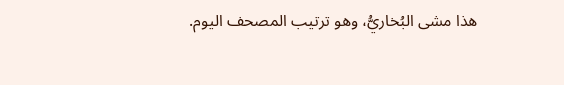هذا مشى البُخاريُّ، وهو ترتيب المصحف اليوم.